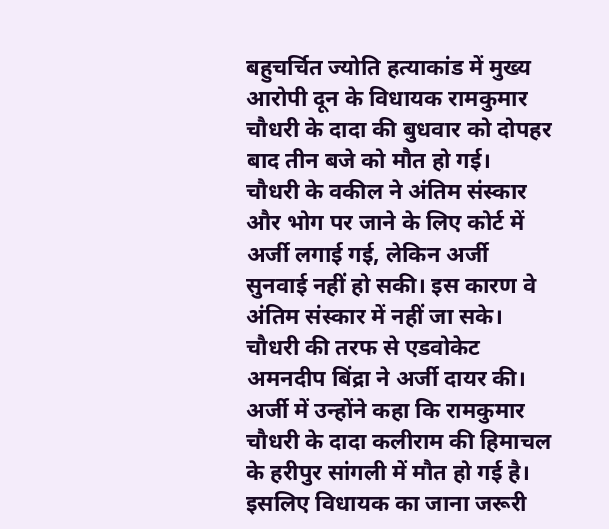बहुचर्चित ज्योति हत्याकांड में मुख्य आरोपी दून के विधायक रामकुमार चौधरी के दादा की बुधवार को दोपहर बाद तीन बजे को मौत हो गई।
चौधरी के वकील ने अंतिम संस्कार और भोग पर जाने के लिए कोर्ट में अर्जी लगाई गई, लेकिन अर्जी सुनवाई नहीं हो सकी। इस कारण वे अंतिम संस्कार में नहीं जा सके।
चौधरी की तरफ से एडवोकेट अमनदीप बिंद्रा ने अर्जी दायर की। अर्जी में उन्होंने कहा कि रामकुमार चौधरी के दादा कलीराम की हिमाचल के हरीपुर सांगली में मौत हो गई है।
इसलिए विधायक का जाना जरूरी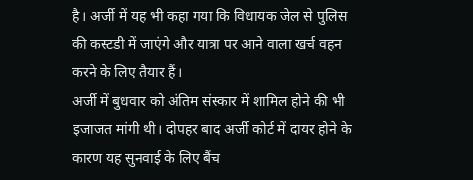है। अर्जी में यह भी कहा गया कि विधायक जेल से पुलिस की कस्टडी में जाएंगे और यात्रा पर आने वाला खर्च वहन करने के लिए तैयार हैं।
अर्जी में बुधवार को अंतिम संस्कार में शामिल होने की भी इजाजत मांगी थी। दोपहर बाद अर्जी कोर्ट में दायर होने के कारण यह सुनवाई के लिए बैंच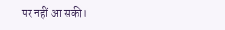पर नहीं आ सकी।